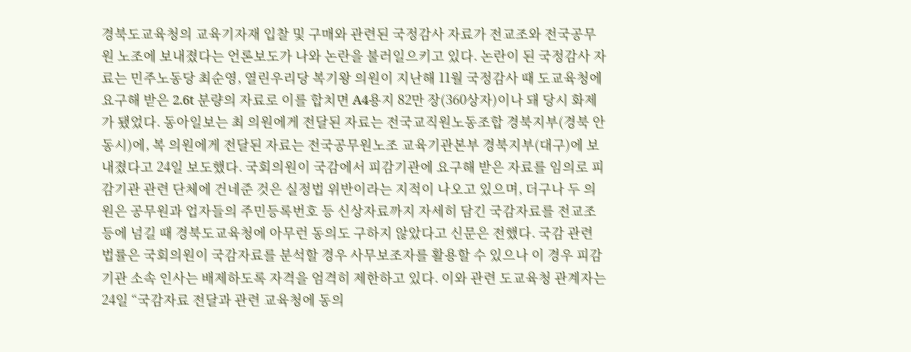경북도교육청의 교육기자재 입찰 및 구매와 관련된 국정감사 자료가 전교조와 전국공무원 노조에 보내졌다는 언론보도가 나와 논란을 불러일으키고 있다. 논란이 된 국정감사 자료는 민주노동당 최순영, 열린우리당 복기왕 의원이 지난해 11월 국정감사 때 도교육청에 요구해 받은 2.6t 분량의 자료로 이를 합치면 A4용지 82만 장(360상자)이나 돼 당시 화제가 됐었다. 동아일보는 최 의원에게 전달된 자료는 전국교직원노동조합 경북지부(경북 안동시)에, 복 의원에게 전달된 자료는 전국공무원노조 교육기관본부 경북지부(대구)에 보내졌다고 24일 보도했다. 국회의원이 국감에서 피감기관에 요구해 받은 자료를 임의로 피감기관 관련 단체에 건네준 것은 실정법 위반이라는 지적이 나오고 있으며, 더구나 두 의원은 공무원과 업자들의 주민등록번호 등 신상자료까지 자세히 담긴 국감자료를 전교조 등에 넘길 때 경북도교육청에 아무런 동의도 구하지 않았다고 신문은 전했다. 국감 관련 법률은 국회의원이 국감자료를 분석할 경우 사무보조자를 활용할 수 있으나 이 경우 피감기관 소속 인사는 배제하도록 자격을 엄격히 제한하고 있다. 이와 관련 도교육청 관계자는 24일 “국감자료 전달과 관련 교육청에 동의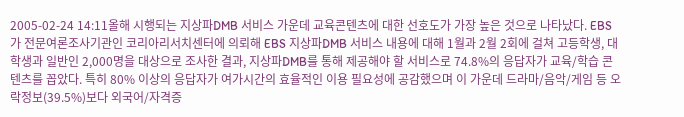2005-02-24 14:11올해 시행되는 지상파DMB 서비스 가운데 교육콘텐츠에 대한 선호도가 가장 높은 것으로 나타났다. EBS가 전문여론조사기관인 코리아리서치센터에 의뢰해 EBS 지상파DMB 서비스 내용에 대해 1월과 2월 2회에 걸쳐 고등학생, 대학생과 일반인 2,000명을 대상으로 조사한 결과, 지상파DMB를 통해 제공해야 할 서비스로 74.8%의 응답자가 교육/학습 콘텐츠를 꼽았다. 특히 80% 이상의 응답자가 여가시간의 효율적인 이용 필요성에 공감했으며 이 가운데 드라마/음악/게임 등 오락정보(39.5%)보다 외국어/자격증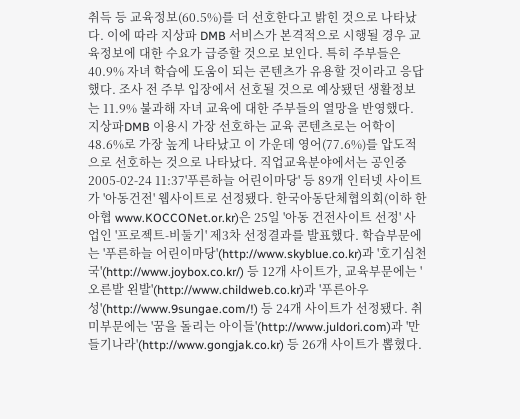취득 등 교육정보(60.5%)를 더 선호한다고 밝힌 것으로 나타났다. 이에 따라 지상파 DMB 서비스가 본격적으로 시행될 경우 교육정보에 대한 수요가 급증할 것으로 보인다. 특히 주부들은 40.9% 자녀 학습에 도움이 되는 콘텐츠가 유용할 것이라고 응답했다. 조사 전 주부 입장에서 선호될 것으로 예상됐던 생활정보는 11.9% 불과해 자녀 교육에 대한 주부들의 열망을 반영했다. 지상파DMB 이용시 가장 선호하는 교육 콘텐츠로는 어학이 48.6%로 가장 높게 나타났고 이 가운데 영어(77.6%)를 압도적으로 선호하는 것으로 나타났다. 직업교육분야에서는 공인중
2005-02-24 11:37'푸른하늘 어린이마당' 등 89개 인터넷 사이트가 '아동건전' 웹사이트로 선정됐다. 한국아동단체협의회(이하 한아협 www.KOCCONet.or.kr)은 25일 '아동 건전사이트 선정' 사업인 '프로젝트-비둘기' 제3차 선정결과를 발표했다. 학습부문에는 '푸른하늘 어린이마당'(http://www.skyblue.co.kr)과 '호기심천국'(http://www.joybox.co.kr/) 등 12개 사이트가, 교육부문에는 '오른발 왼발'(http://www.childweb.co.kr)과 '푸른아우성'(http://www.9sungae.com/!) 등 24개 사이트가 선정됐다. 취미부문에는 '꿈을 돌리는 아이들'(http://www.juldori.com)과 '만들기나라'(http://www.gongjak.co.kr) 등 26개 사이트가 뽑혔다.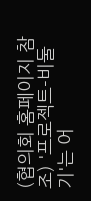(협의회 홈페이지 참조) '프로젝트-비둘기'는 어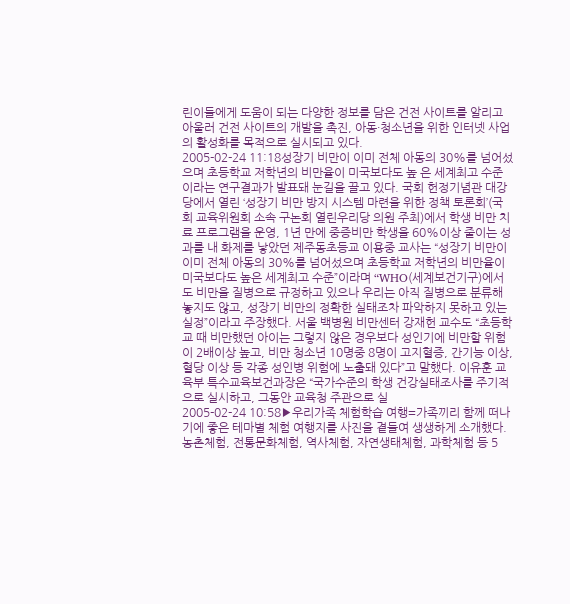린이들에게 도움이 되는 다양한 정보를 담은 건전 사이트를 알리고 아울러 건전 사이트의 개발을 촉진, 아동·청소년을 위한 인터넷 사업의 활성화를 목적으로 실시되고 있다.
2005-02-24 11:18성장기 비만이 이미 전체 아동의 30%를 넘어섰으며 초등학교 저학년의 비만율이 미국보다도 높 은 세계최고 수준이라는 연구결과가 발표돼 눈길을 끌고 있다. 국회 헌정기념관 대강당에서 열린 ‘성장기 비만 방지 시스템 마련을 위한 정책 토론회’(국회 교육위원회 소속 구논회 열린우리당 의원 주최)에서 학생 비만 치료 프로그램을 운영, 1년 만에 중증비만 학생을 60%이상 줄이는 성과를 내 화제를 낳았던 제주동초등교 이용중 교사는 “성장기 비만이 이미 전체 아동의 30%를 넘어섰으며 초등학교 저학년의 비만율이 미국보다도 높은 세계최고 수준”이라며 “WHO(세계보건기구)에서도 비만을 질병으로 규정하고 있으나 우리는 아직 질병으로 분류해 놓지도 않고, 성장기 비만의 정확한 실태조차 파악하지 못하고 있는 실정”이라고 주장했다. 서울 백병원 비만센터 강재헌 교수도 “초등학교 때 비만했던 아이는 그렇지 않은 경우보다 성인기에 비만할 위험이 2배이상 높고, 비만 청소년 10명중 8명이 고지혈증, 간기능 이상, 혈당 이상 등 각종 성인병 위험에 노출돼 있다”고 말했다. 이유훈 교육부 특수교육보건과장은 “국가수준의 학생 건강실태조사를 주기적으로 실시하고, 그동안 교육청 주관으로 실
2005-02-24 10:58▶우리가족 체험학습 여행=가족끼리 함께 떠나기에 좋은 테마별 체험 여행지를 사진을 곁들여 생생하게 소개했다. 농촌체험, 전통문화체험, 역사체험, 자연생태체험, 과학체험 등 5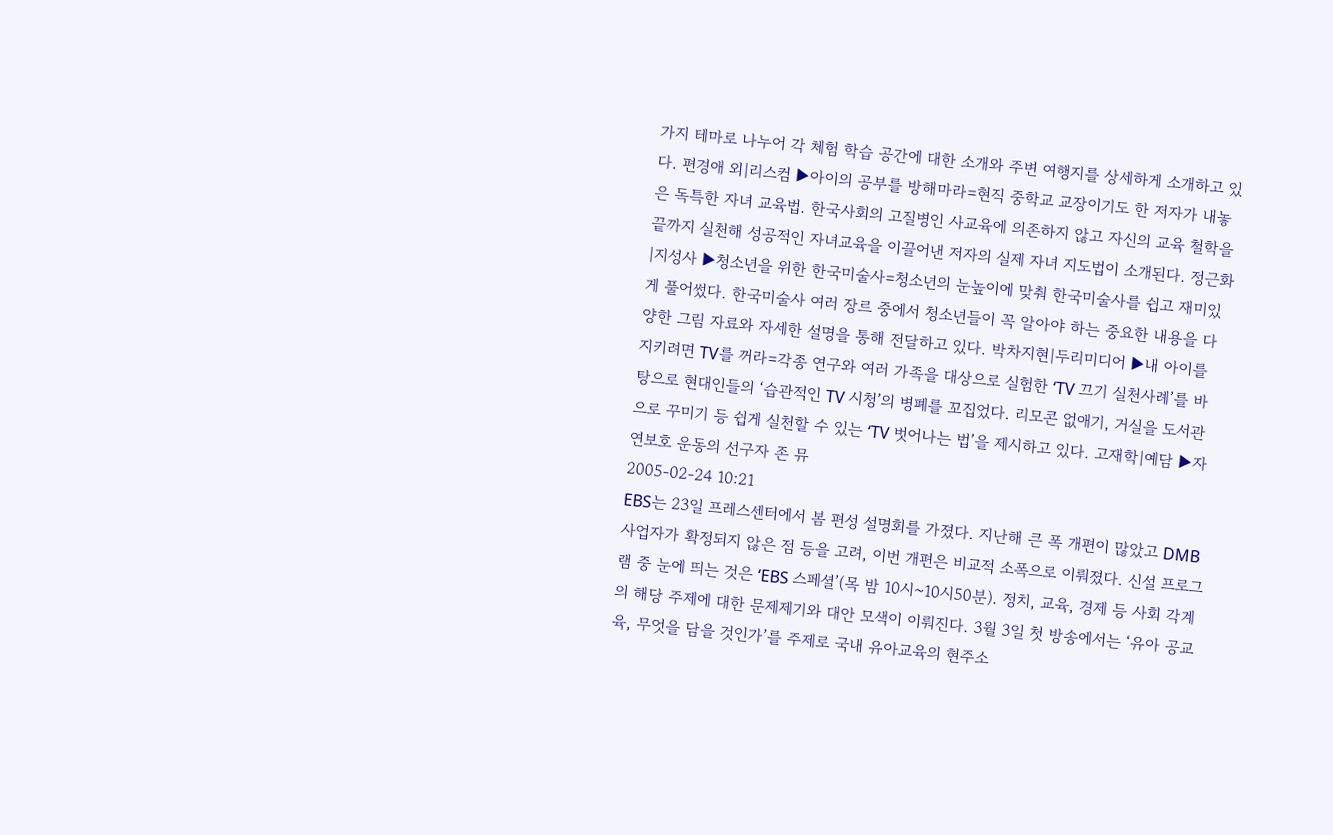가지 테마로 나누어 각 체험 학습 공간에 대한 소개와 주변 여행지를 상세하게 소개하고 있다. 편경애 외|리스컴 ▶아이의 공부를 방해마라=현직 중학교 교장이기도 한 저자가 내놓은 독특한 자녀 교육법. 한국사회의 고질병인 사교육에 의존하지 않고 자신의 교육 철학을 끝까지 실천해 성공적인 자녀교육을 이끌어낸 저자의 실제 자녀 지도법이 소개된다. 정근화|지성사 ▶청소년을 위한 한국미술사=청소년의 눈높이에 맞춰 한국미술사를 쉽고 재미있게 풀어썼다. 한국미술사 여러 장르 중에서 청소년들이 꼭 알아야 하는 중요한 내용을 다양한 그림 자료와 자세한 설명을 통해 전달하고 있다. 박차지현|두리미디어 ▶내 아이를 지키려면 TV를 꺼라=각종 연구와 여러 가족을 대상으로 실험한 ‘TV 끄기 실천사례’를 바탕으로 현대인들의 ‘습관적인 TV 시청’의 병폐를 꼬집었다. 리모콘 없애기, 거실을 도서관으로 꾸미기 등 쉽게 실천할 수 있는 ‘TV 벗어나는 법’을 제시하고 있다. 고재학|예담 ▶자연보호 운동의 선구자 존 뮤
2005-02-24 10:21
EBS는 23일 프레스센터에서 봄 편성 설명회를 가졌다. 지난해 큰 폭 개편이 많았고 DMB 사업자가 확정되지 않은 점 등을 고려, 이번 개편은 비교적 소폭으로 이뤄졌다. 신설 프로그램 중 눈에 띄는 것은 ‘EBS 스페셜’(목 밤 10시~10시50분). 정치, 교육, 경제 등 사회 각계의 해당 주제에 대한 문제제기와 대안 모색이 이뤄진다. 3월 3일 첫 방송에서는 ‘유아 공교육, 무엇을 담을 것인가’를 주제로 국내 유아교육의 현주소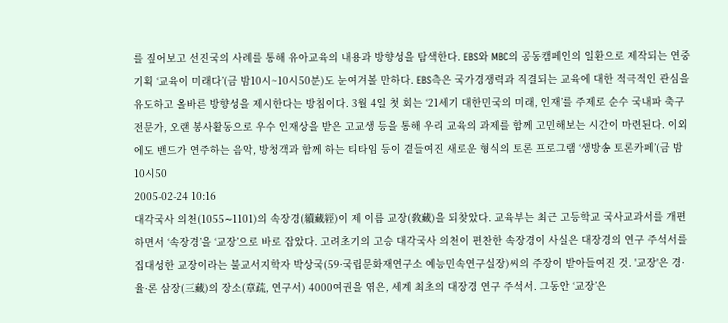를 짚어보고 선진국의 사례를 통해 유아교육의 내용과 방향성을 탐색한다. EBS와 MBC의 공동캠페인의 일환으로 제작되는 연중기획 ‘교육이 미래다’(금 밤10시~10시50분)도 눈여겨볼 만하다. EBS측은 국가경쟁력과 직결되는 교육에 대한 적극적인 관심을 유도하고 올바른 방향성을 제시한다는 방침이다. 3월 4일 첫 회는 ‘21세기 대한민국의 미래, 인재’를 주제로 순수 국내파 축구 전문가, 오랜 봉사활동으로 우수 인재상을 받은 고교생 등을 통해 우리 교육의 과제를 함께 고민해보는 시간이 마련된다. 이외에도 밴드가 연주하는 음악, 방청객과 함께 하는 티타임 등이 곁들여진 새로운 형식의 토론 프로그램 ‘생방송 토론카페’(금 밤 10시50
2005-02-24 10:16
대각국사 의천(1055∼1101)의 속장경(續藏經)이 제 이름 교장(敎藏)을 되찾았다. 교육부는 최근 고등학교 국사교과서를 개편하면서 ‘속장경’을 ‘교장’으로 바로 잡았다. 고려초기의 고승 대각국사 의천이 편찬한 속장경이 사실은 대장경의 연구 주석서를 집대성한 교장이라는 불교서지학자 박상국(59·국립문화재연구소 예능민속연구실장)씨의 주장이 받아들여진 것. '교장'은 경·율·론 삼장(三藏)의 장소(章疏, 연구서) 4000여권을 엮은, 세계 최초의 대장경 연구 주석서. 그동안 ‘교장’은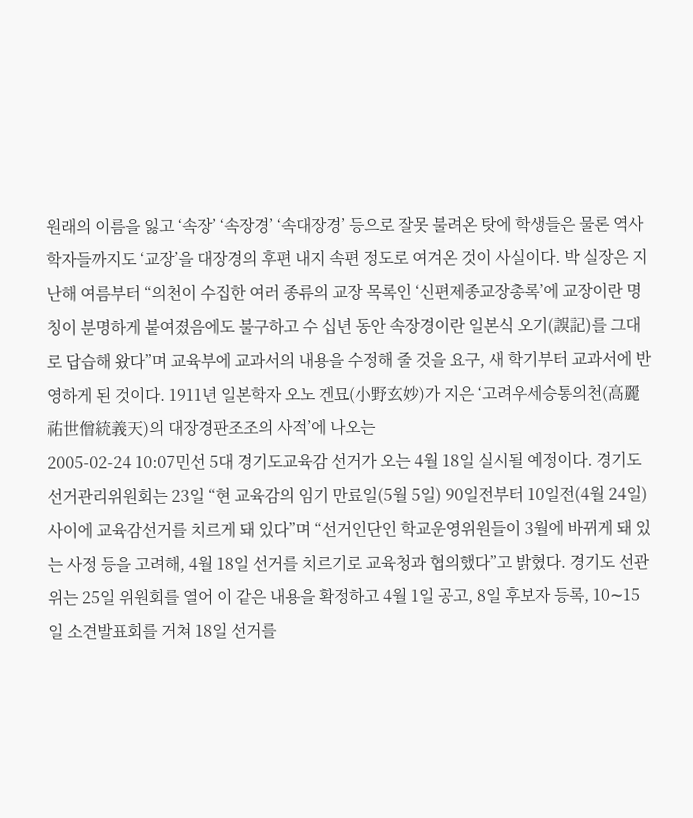원래의 이름을 잃고 ‘속장’ ‘속장경’ ‘속대장경’ 등으로 잘못 불려온 탓에 학생들은 물론 역사학자들까지도 ‘교장’을 대장경의 후편 내지 속편 정도로 여겨온 것이 사실이다. 박 실장은 지난해 여름부터 “의천이 수집한 여러 종류의 교장 목록인 ‘신편제종교장총록’에 교장이란 명칭이 분명하게 붙여졌음에도 불구하고 수 십년 동안 속장경이란 일본식 오기(誤記)를 그대로 답습해 왔다”며 교육부에 교과서의 내용을 수정해 줄 것을 요구, 새 학기부터 교과서에 반영하게 된 것이다. 1911년 일본학자 오노 겐묘(小野玄妙)가 지은 ‘고려우세승통의천(高麗祐世僧統義天)의 대장경판조조의 사적’에 나오는
2005-02-24 10:07민선 5대 경기도교육감 선거가 오는 4월 18일 실시될 예정이다. 경기도선거관리위원회는 23일 “현 교육감의 임기 만료일(5월 5일) 90일전부터 10일전(4월 24일) 사이에 교육감선거를 치르게 돼 있다”며 “선거인단인 학교운영위원들이 3월에 바뀌게 돼 있는 사정 등을 고려해, 4월 18일 선거를 치르기로 교육청과 협의했다”고 밝혔다. 경기도 선관위는 25일 위원회를 열어 이 같은 내용을 확정하고 4월 1일 공고, 8일 후보자 등록, 10∼15일 소견발표회를 거쳐 18일 선거를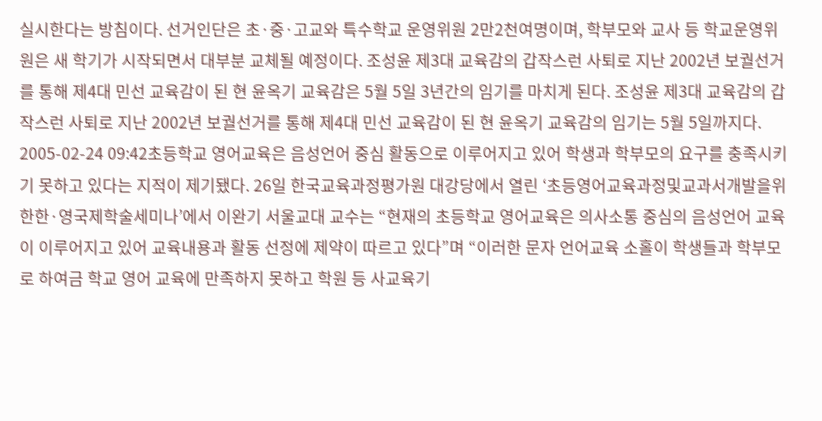실시한다는 방침이다. 선거인단은 초·중·고교와 특수학교 운영위원 2만2천여명이며, 학부모와 교사 등 학교운영위원은 새 학기가 시작되면서 대부분 교체될 예정이다. 조성윤 제3대 교육감의 갑작스런 사퇴로 지난 2002년 보궐선거를 통해 제4대 민선 교육감이 된 현 윤옥기 교육감은 5월 5일 3년간의 임기를 마치게 된다. 조성윤 제3대 교육감의 갑작스런 사퇴로 지난 2002년 보궐선거를 통해 제4대 민선 교육감이 된 현 윤옥기 교육감의 임기는 5월 5일까지다.
2005-02-24 09:42초등학교 영어교육은 음성언어 중심 활동으로 이루어지고 있어 학생과 학부모의 요구를 충족시키기 못하고 있다는 지적이 제기됐다. 26일 한국교육과정평가원 대강당에서 열린 ‘초등영어교육과정및교과서개발을위한한·영국제학술세미나’에서 이완기 서울교대 교수는 “현재의 초등학교 영어교육은 의사소통 중심의 음성언어 교육이 이루어지고 있어 교육내용과 활동 선정에 제약이 따르고 있다”며 “이러한 문자 언어교육 소홀이 학생들과 학부모로 하여금 학교 영어 교육에 만족하지 못하고 학원 등 사교육기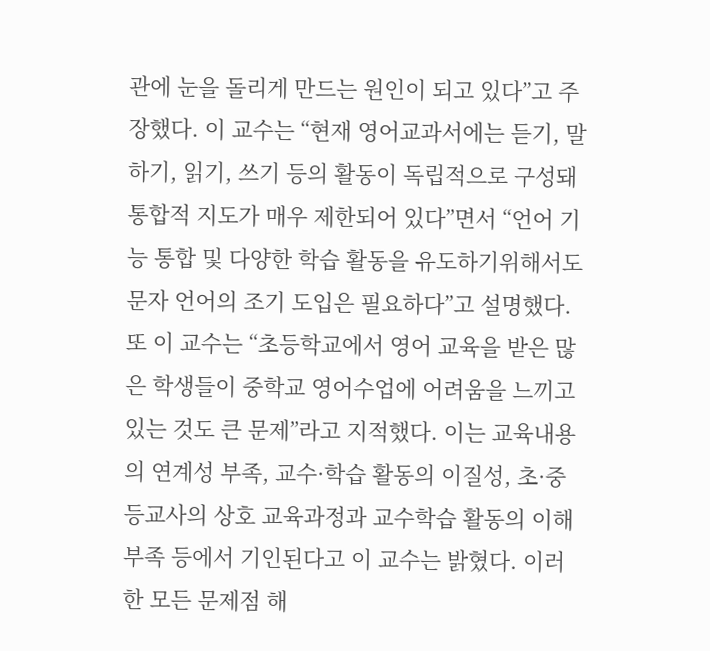관에 눈을 돌리게 만드는 원인이 되고 있다”고 주장했다. 이 교수는 “현재 영어교과서에는 듣기, 말하기, 읽기, 쓰기 등의 활동이 독립적으로 구성돼 통합적 지도가 매우 제한되어 있다”면서 “언어 기능 통합 및 다양한 학습 활동을 유도하기위해서도 문자 언어의 조기 도입은 필요하다”고 설명했다. 또 이 교수는 “초등학교에서 영어 교육을 받은 많은 학생들이 중학교 영어수업에 어려움을 느끼고 있는 것도 큰 문제”라고 지적했다. 이는 교육내용의 연계성 부족, 교수·학습 활동의 이질성, 초·중등교사의 상호 교육과정과 교수학습 활동의 이해부족 등에서 기인된다고 이 교수는 밝혔다. 이러한 모든 문제점 해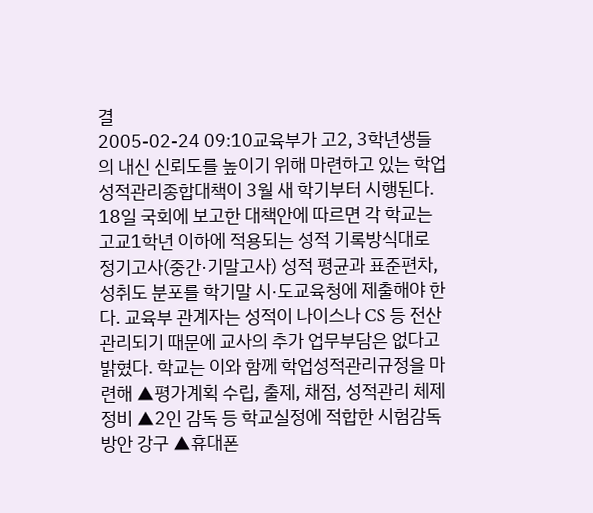결
2005-02-24 09:10교육부가 고2, 3학년생들의 내신 신뢰도를 높이기 위해 마련하고 있는 학업성적관리종합대책이 3월 새 학기부터 시행된다. 18일 국회에 보고한 대책안에 따르면 각 학교는 고교1학년 이하에 적용되는 성적 기록방식대로 정기고사(중간·기말고사) 성적 평균과 표준편차, 성취도 분포를 학기말 시·도교육청에 제출해야 한다. 교육부 관계자는 성적이 나이스나 CS 등 전산 관리되기 때문에 교사의 추가 업무부담은 없다고 밝혔다. 학교는 이와 함께 학업성적관리규정을 마련해 ▲평가계획 수립, 출제, 채점, 성적관리 체제 정비 ▲2인 감독 등 학교실정에 적합한 시험감독 방안 강구 ▲휴대폰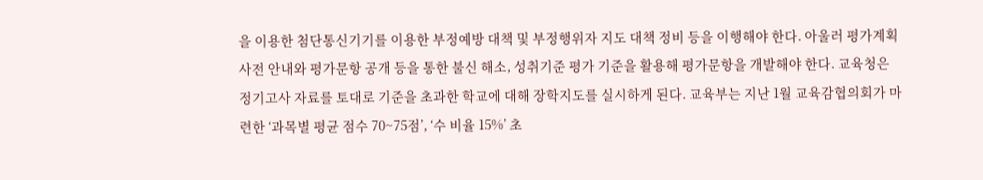을 이용한 첨단통신기기를 이용한 부정예방 대책 및 부정행위자 지도 대책 정비 등을 이행해야 한다. 아울러 평가계획 사전 안내와 평가문항 공개 등을 통한 불신 해소, 성취기준 평가 기준을 활용해 평가문항을 개발해야 한다. 교육청은 정기고사 자료를 토대로 기준을 초과한 학교에 대해 장학지도를 실시하게 된다. 교육부는 지난 1월 교육감협의회가 마련한 ‘과목별 평균 점수 70~75점’, ‘수 비율 15%’ 초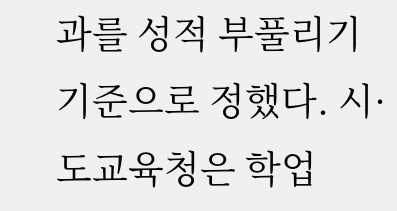과를 성적 부풀리기 기준으로 정했다. 시·도교육청은 학업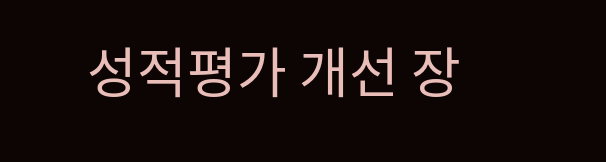성적평가 개선 장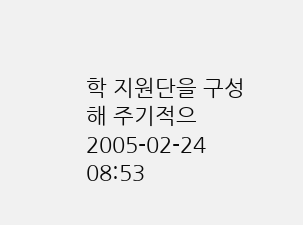학 지원단을 구성해 주기적으
2005-02-24 08:53